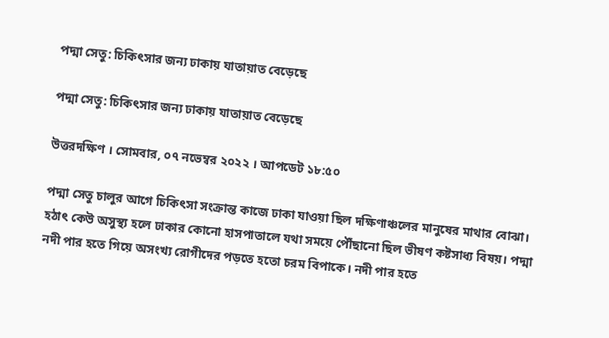পদ্মা সেতু: চিকিৎসার জন্য ঢাকায় যাতায়াত বেড়েছে

পদ্মা সেতু: চিকিৎসার জন্য ঢাকায় যাতায়াত বেড়েছে

উত্তরদক্ষিণ । সোমবার, ০৭ নভেম্বর ২০২২ । আপডেট ১৮:৫০

পদ্মা সেতু চালুর আগে চিকিৎসা সংক্রান্ত কাজে ঢাকা যাওয়া ছিল দক্ষিণাঞ্চলের মানুষের মাথার বোঝা। হঠাৎ কেউ অসুস্থ্য হলে ঢাকার কোনো হাসপাতালে যথা সময়ে পৌঁছানো ছিল ভীষণ কষ্টসাধ্য বিষয়। পদ্মা নদী পার হতে গিয়ে অসংখ্য রোগীদের পড়তে হতো চরম বিপাকে। নদী পার হতে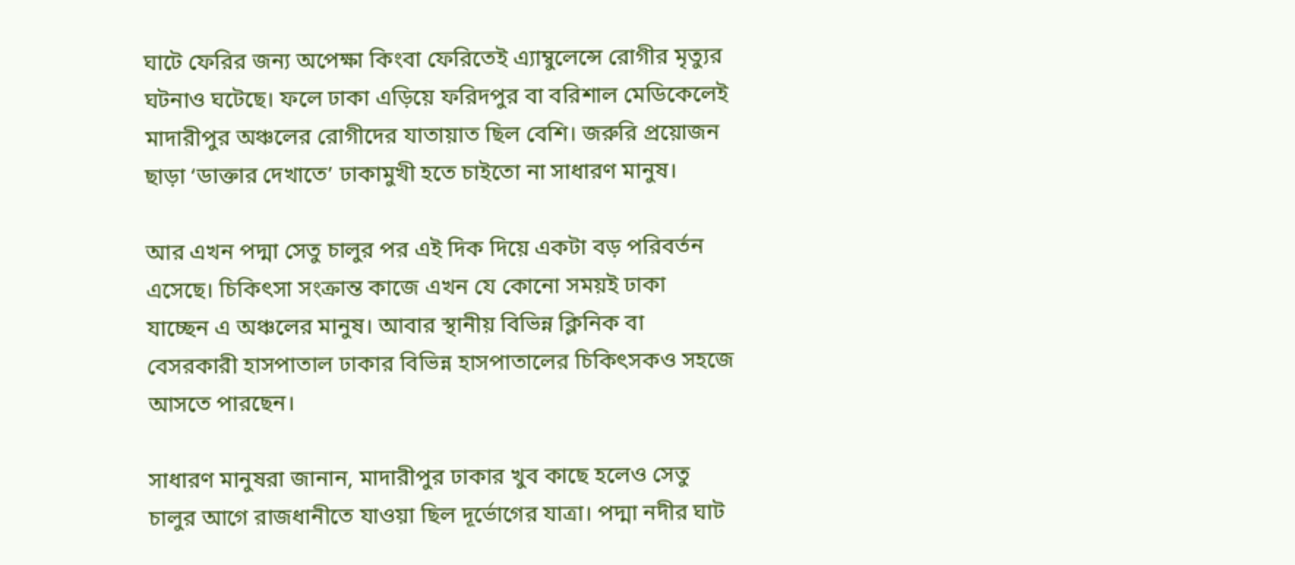ঘাটে ফেরির জন্য অপেক্ষা কিংবা ফেরিতেই এ্যাম্বুলেন্সে রোগীর মৃত্যুর ঘটনাও ঘটেছে। ফলে ঢাকা এড়িয়ে ফরিদপুর বা বরিশাল মেডিকেলেই মাদারীপুর অঞ্চলের রোগীদের যাতায়াত ছিল বেশি। জরুরি প্রয়োজন ছাড়া ‘ডাক্তার দেখাতে’ ঢাকামুখী হতে চাইতো না সাধারণ মানুষ।

আর এখন পদ্মা সেতু চালুর পর এই দিক দিয়ে একটা বড় পরিবর্তন এসেছে। চিকিৎসা সংক্রান্ত কাজে এখন যে কোনো সময়ই ঢাকা যাচ্ছেন এ অঞ্চলের মানুষ। আবার স্থানীয় বিভিন্ন ক্লিনিক বা বেসরকারী হাসপাতাল ঢাকার বিভিন্ন হাসপাতালের চিকিৎসকও সহজে আসতে পারছেন।

সাধারণ মানুষরা জানান, মাদারীপুর ঢাকার খুব কাছে হলেও সেতু চালুর আগে রাজধানীতে যাওয়া ছিল দূর্ভোগের যাত্রা। পদ্মা নদীর ঘাট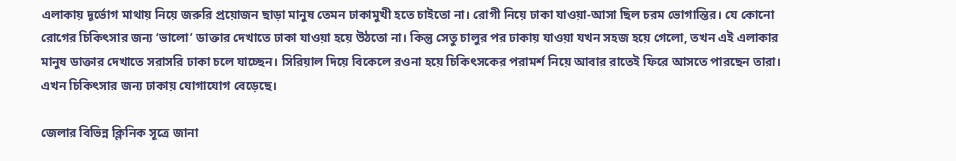এলাকায় দূর্ভোগ মাথায় নিয়ে জরুরি প্রয়োজন ছাড়া মানুষ তেমন ঢাকামুখী হতে চাইতো না। রোগী নিয়ে ঢাকা যাওয়া-আসা ছিল চরম ভোগান্তির। যে কোনো রোগের চিকিৎসার জন্য ‘ভালো’ ডাক্তার দেখাতে ঢাকা যাওয়া হয়ে উঠতো না। কিন্তু সেতু চালুর পর ঢাকায় যাওয়া যখন সহজ হয়ে গেলো, তখন এই এলাকার মানুষ ডাক্তার দেখাতে সরাসরি ঢাকা চলে যাচ্ছেন। সিরিয়াল দিয়ে বিকেলে রওনা হয়ে চিকিৎসকের পরামর্শ নিয়ে আবার রাতেই ফিরে আসতে পারছেন তারা। এখন চিকিৎসার জন্য ঢাকায় যোগাযোগ বেড়েছে।

জেলার বিভিন্ন ক্লিনিক সূত্রে জানা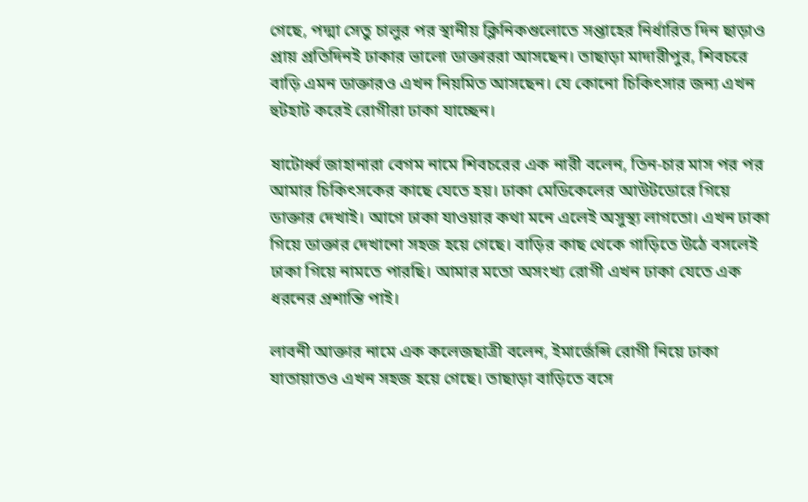গেছে, পদ্মা সেতু চালুর পর স্থানীয় ক্লিনিকগুলোতে সপ্তাহের নির্ধারিত দিন ছাড়াও প্রায় প্রতিদিনই ঢাকার ভালো ডাক্তাররা আসছেন। তাছাড়া মাদারীপুর, শিবচরে বাড়ি এমন ডাক্তারও এখন নিয়মিত আসছেন। যে কোনো চিকিৎসার জন্য এখন হুটহাট করেই রোগীরা ঢাকা যাচ্ছেন।

ষাটোর্ধ্ব জাহানারা বেগম নামে শিবচরের এক নারী বলেন, তিন-চার মাস পর পর আমার চিকিৎসকের কাছে যেতে হয়। ঢাকা মেডিকেলের আউটডোরে গিয়ে ডাক্তার দেখাই। আগে ঢাকা যাওয়ার কথা মনে এলেই অসুস্থ্য লাগতো। এখন ঢাকা গিয়ে ডাক্তার দেখানো সহজ হয়ে গেছে। বাড়ির কাছ থেকে গাড়িতে উঠে বসলেই ঢাকা গিয়ে নামতে পারছি। আমার মতো অসংখ্য রোগী এখন ঢাকা যেতে এক ধরনের প্রশান্তি পাই।

লাবনী আক্তার নামে এক কলেজছাত্রী বলেন, ইমার্জেন্সি রোগী নিয়ে ঢাকা যাতায়াতও এখন সহজ হয়ে গেছে। তাছাড়া বাড়িতে বসে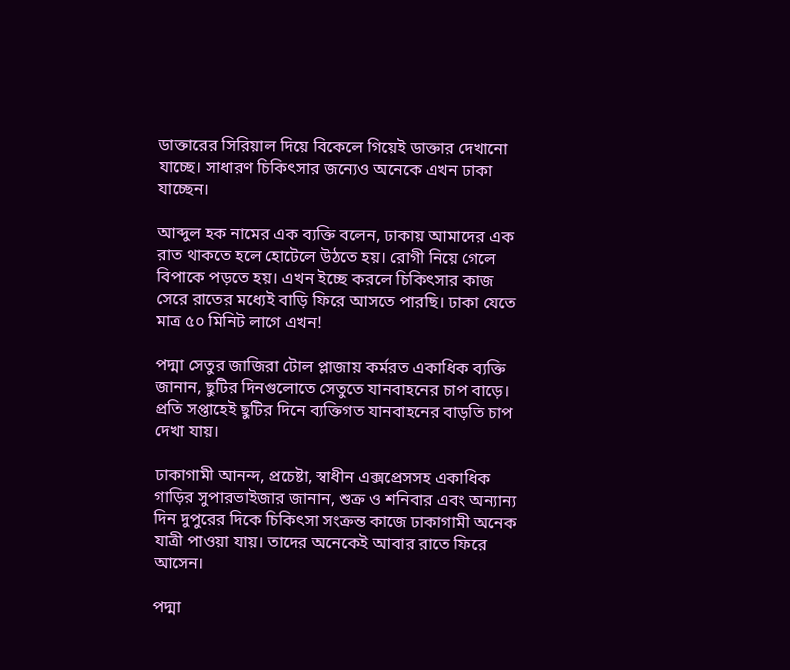ডাক্তারের সিরিয়াল দিয়ে বিকেলে গিয়েই ডাক্তার দেখানো যাচ্ছে। সাধারণ চিকিৎসার জন্যেও অনেকে এখন ঢাকা যাচ্ছেন।

আব্দুল হক নামের এক ব্যক্তি বলেন, ঢাকায় আমাদের এক রাত থাকতে হলে হোটেলে উঠতে হয়। রোগী নিয়ে গেলে বিপাকে পড়তে হয়। এখন ইচ্ছে করলে চিকিৎসার কাজ সেরে রাতের মধ্যেই বাড়ি ফিরে আসতে পারছি। ঢাকা যেতে মাত্র ৫০ মিনিট লাগে এখন!

পদ্মা সেতুর জাজিরা টোল প্লাজায় কর্মরত একাধিক ব্যক্তি জানান, ছুটির দিনগুলোতে সেতুতে যানবাহনের চাপ বাড়ে। প্রতি সপ্তাহেই ছুটির দিনে ব্যক্তিগত যানবাহনের বাড়তি চাপ দেখা যায়।

ঢাকাগামী আনন্দ, প্রচেষ্টা, স্বাধীন এক্সপ্রেসসহ একাধিক গাড়ির সুপারভাইজার জানান, শুক্র ও শনিবার এবং অন্যান্য দিন দুপুরের দিকে চিকিৎসা সংক্রন্ত কাজে ঢাকাগামী অনেক যাত্রী পাওয়া যায়। তাদের অনেকেই আবার রাতে ফিরে আসেন।

পদ্মা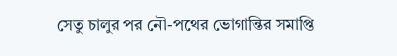সেতু চালুর পর নৌ-পথের ভোগান্তির সমাপ্তি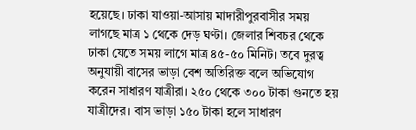হয়েছে। ঢাকা যাওয়া-আসায় মাদারীপুরবাসীর সময় লাগছে মাত্র ১ থেকে দেড় ঘণ্টা। জেলার শিবচর থেকে ঢাকা যেতে সময় লাগে মাত্র ৪৫-৫০ মিনিট। তবে দুরত্ব অনুযায়ী বাসের ভাড়া বেশ অতিরিক্ত বলে অভিযোগ করেন সাধারণ যাত্রীরা। ২৫০ থেকে ৩০০ টাকা গুনতে হয় যাত্রীদের। বাস ভাড়া ১৫০ টাকা হলে সাধারণ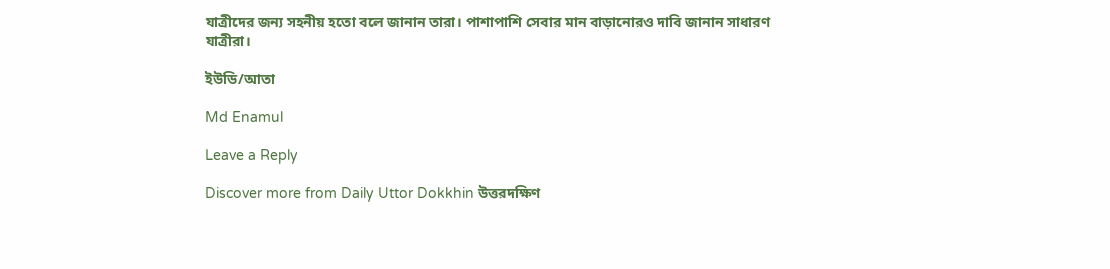যাত্রীদের জন্য সহনীয় হতো বলে জানান তারা। পাশাপাশি সেবার মান বাড়ানোরও দাবি জানান সাধারণ যাত্রীরা।

ইউডি/আতা

Md Enamul

Leave a Reply

Discover more from Daily Uttor Dokkhin উত্তরদক্ষিণ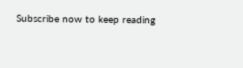Subscribe now to keep reading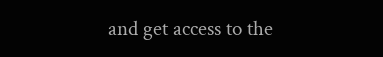and get access to the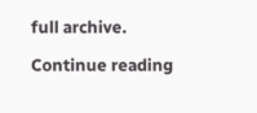full archive.

Continue reading